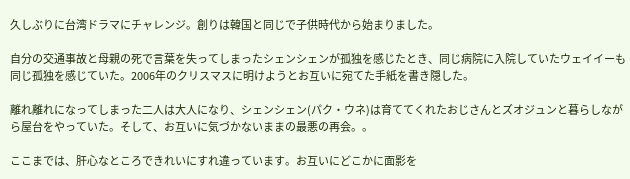久しぶりに台湾ドラマにチャレンジ。創りは韓国と同じで子供時代から始まりました。

自分の交通事故と母親の死で言葉を失ってしまったシェンシェンが孤独を感じたとき、同じ病院に入院していたウェイイーも同じ孤独を感じていた。2006年のクリスマスに明けようとお互いに宛てた手紙を書き隠した。

離れ離れになってしまった二人は大人になり、シェンシェン(パク・ウネ)は育ててくれたおじさんとズオジュンと暮らしながら屋台をやっていた。そして、お互いに気づかないままの最悪の再会。。

ここまでは、肝心なところできれいにすれ違っています。お互いにどこかに面影を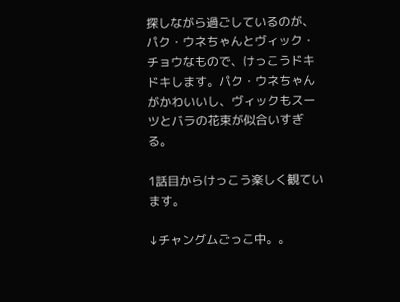探しながら過ごしているのが、パク・ウネちゃんとヴィック・チョウなもので、けっこうドキドキします。パク・ウネちゃんがかわいいし、ヴィックもスーツとバラの花束が似合いすぎる。

1話目からけっこう楽しく観ています。

↓チャングムごっこ中。。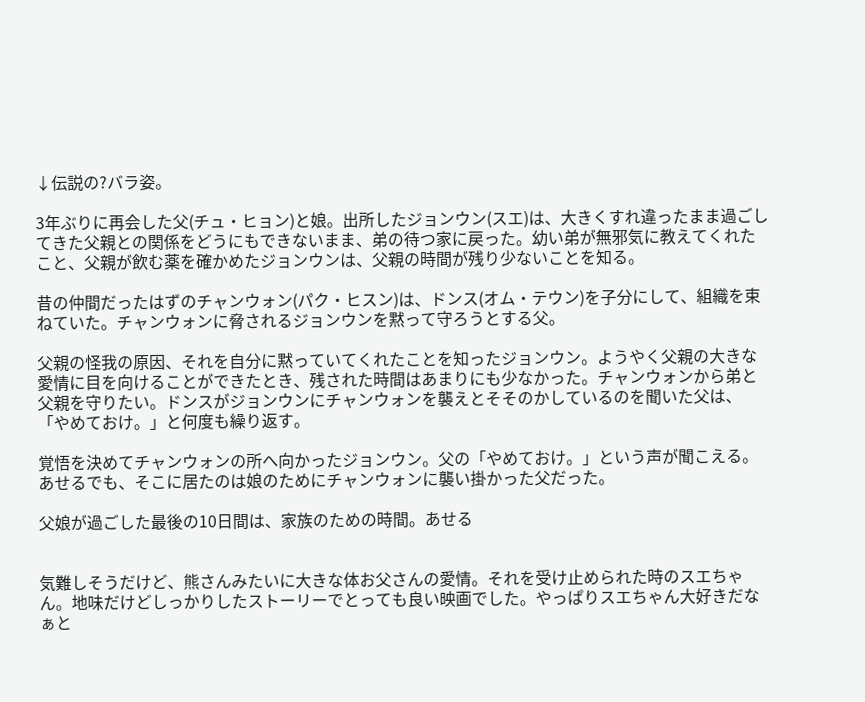↓伝説の?バラ姿。

3年ぶりに再会した父(チュ・ヒョン)と娘。出所したジョンウン(スエ)は、大きくすれ違ったまま過ごしてきた父親との関係をどうにもできないまま、弟の待つ家に戻った。幼い弟が無邪気に教えてくれたこと、父親が飲む薬を確かめたジョンウンは、父親の時間が残り少ないことを知る。

昔の仲間だったはずのチャンウォン(パク・ヒスン)は、ドンス(オム・テウン)を子分にして、組織を束ねていた。チャンウォンに脅されるジョンウンを黙って守ろうとする父。

父親の怪我の原因、それを自分に黙っていてくれたことを知ったジョンウン。ようやく父親の大きな愛情に目を向けることができたとき、残された時間はあまりにも少なかった。チャンウォンから弟と父親を守りたい。ドンスがジョンウンにチャンウォンを襲えとそそのかしているのを聞いた父は、「やめておけ。」と何度も繰り返す。

覚悟を決めてチャンウォンの所へ向かったジョンウン。父の「やめておけ。」という声が聞こえる。あせるでも、そこに居たのは娘のためにチャンウォンに襲い掛かった父だった。

父娘が過ごした最後の10日間は、家族のための時間。あせる


気難しそうだけど、熊さんみたいに大きな体お父さんの愛情。それを受け止められた時のスエちゃん。地味だけどしっかりしたストーリーでとっても良い映画でした。やっぱりスエちゃん大好きだなぁと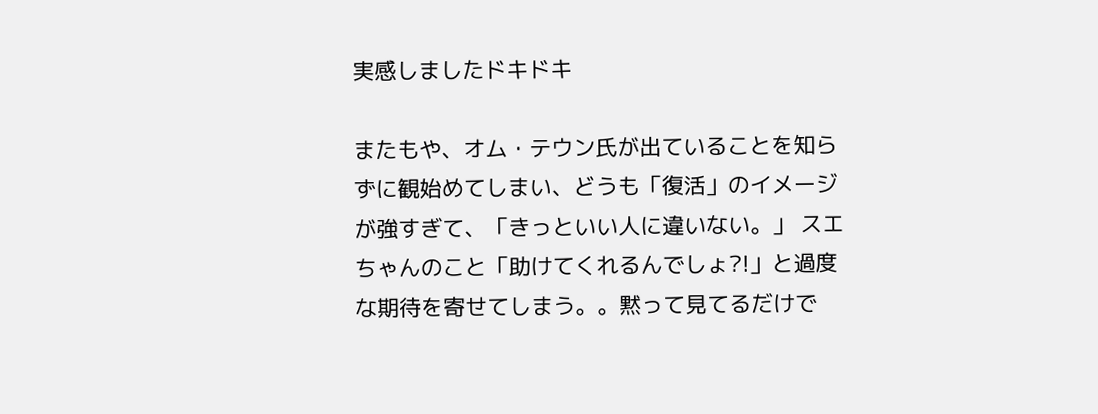実感しましたドキドキ

またもや、オム・テウン氏が出ていることを知らずに観始めてしまい、どうも「復活」のイメージが強すぎて、「きっといい人に違いない。」 スエちゃんのこと「助けてくれるんでしょ?!」と過度な期待を寄せてしまう。。黙って見てるだけで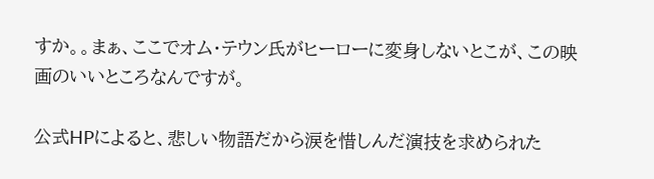すか。。まぁ、ここでオム・テウン氏がヒーローに変身しないとこが、この映画のいいところなんですが。

公式HPによると、悲しい物語だから涙を惜しんだ演技を求められた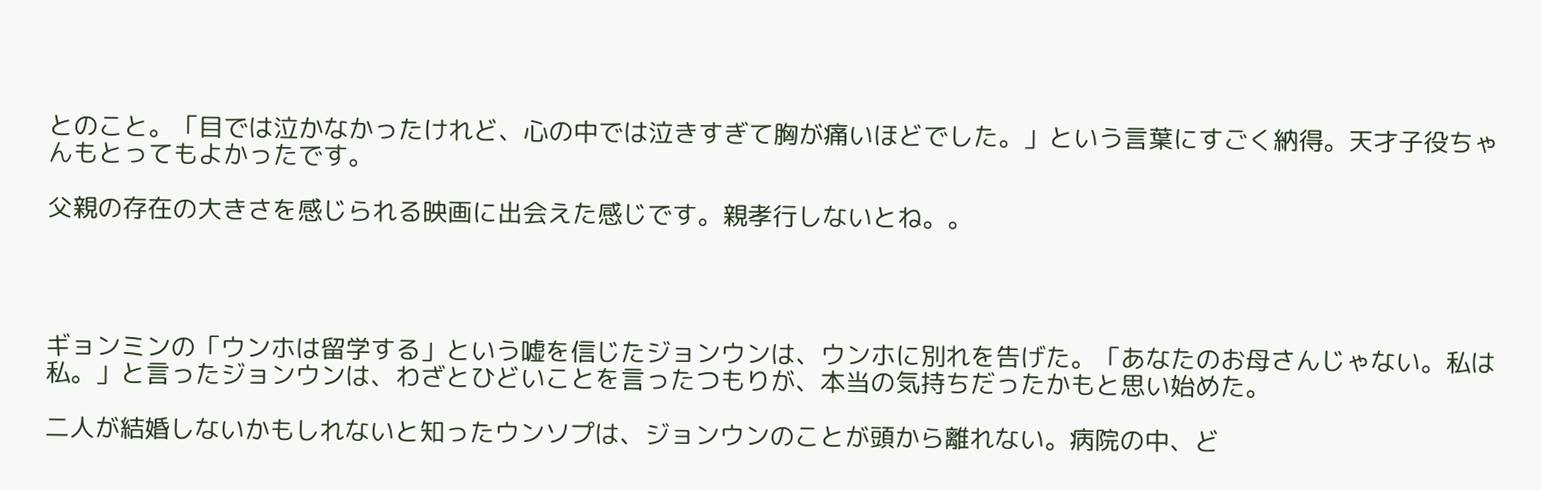とのこと。「目では泣かなかったけれど、心の中では泣きすぎて胸が痛いほどでした。」という言葉にすごく納得。天才子役ちゃんもとってもよかったです。

父親の存在の大きさを感じられる映画に出会えた感じです。親孝行しないとね。。




ギョンミンの「ウンホは留学する」という嘘を信じたジョンウンは、ウンホに別れを告げた。「あなたのお母さんじゃない。私は私。」と言ったジョンウンは、わざとひどいことを言ったつもりが、本当の気持ちだったかもと思い始めた。

二人が結婚しないかもしれないと知ったウンソプは、ジョンウンのことが頭から離れない。病院の中、ど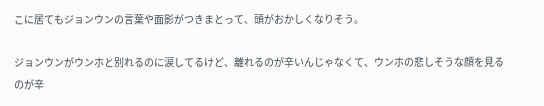こに居てもジョンウンの言葉や面影がつきまとって、頭がおかしくなりそう。

ジョンウンがウンホと別れるのに涙してるけど、離れるのが辛いんじゃなくて、ウンホの悲しそうな顔を見るのが辛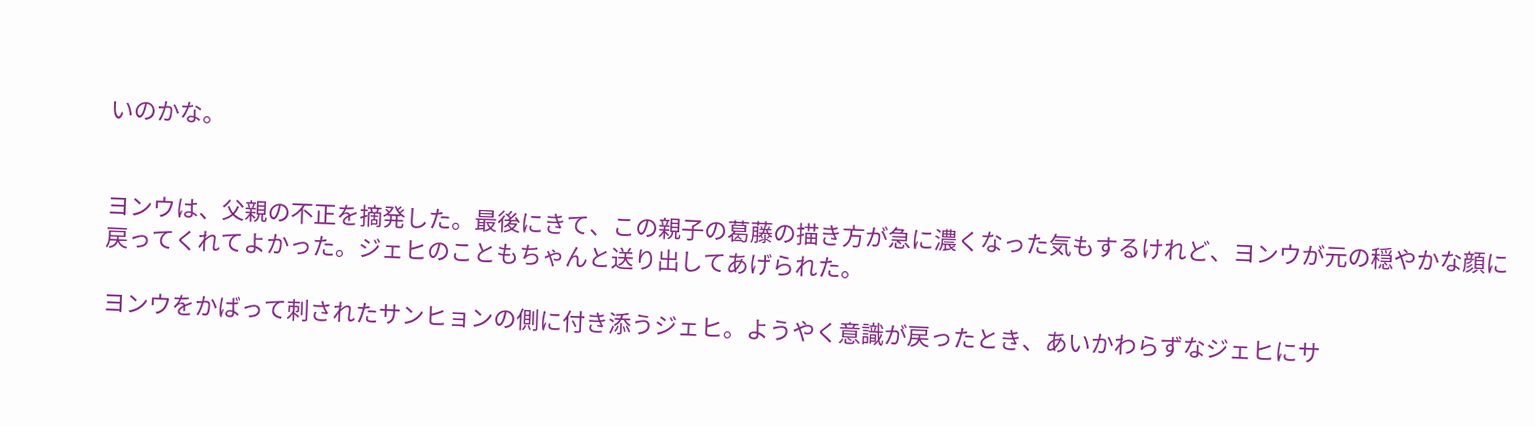いのかな。


ヨンウは、父親の不正を摘発した。最後にきて、この親子の葛藤の描き方が急に濃くなった気もするけれど、ヨンウが元の穏やかな顔に戻ってくれてよかった。ジェヒのこともちゃんと送り出してあげられた。

ヨンウをかばって刺されたサンヒョンの側に付き添うジェヒ。ようやく意識が戻ったとき、あいかわらずなジェヒにサ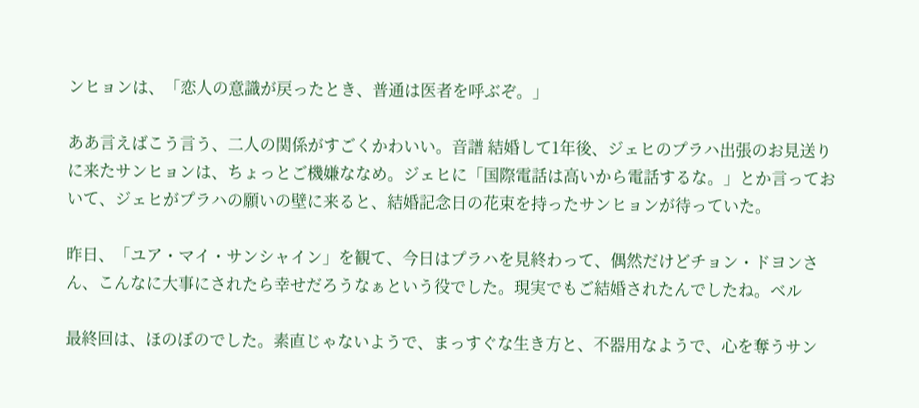ンヒョンは、「恋人の意識が戻ったとき、普通は医者を呼ぶぞ。」

ああ言えばこう言う、二人の関係がすごくかわいい。音譜 結婚して1年後、ジェヒのプラハ出張のお見送りに来たサンヒョンは、ちょっとご機嫌ななめ。ジェヒに「国際電話は高いから電話するな。」とか言っておいて、ジェヒがプラハの願いの壁に来ると、結婚記念日の花束を持ったサンヒョンが待っていた。

昨日、「ユア・マイ・サンシャイン」を観て、今日はプラハを見終わって、偶然だけどチョン・ドヨンさん、こんなに大事にされたら幸せだろうなぁという役でした。現実でもご結婚されたんでしたね。ベル

最終回は、ほのぼのでした。素直じゃないようで、まっすぐな生き方と、不器用なようで、心を奪うサン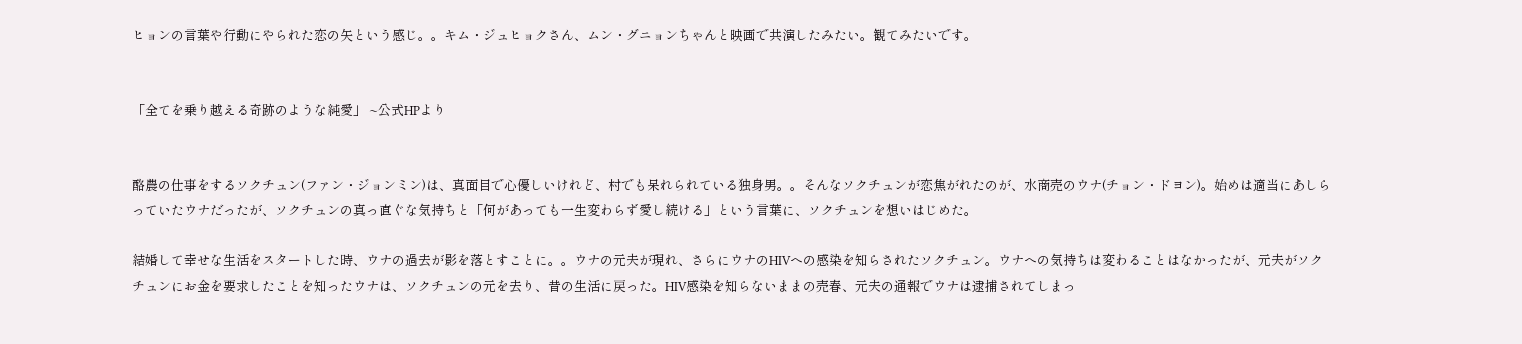ヒョンの言葉や行動にやられた恋の矢という感じ。。キム・ジュヒョクさん、ムン・グニョンちゃんと映画で共演したみたい。観てみたいです。


「全てを乗り越える奇跡のような純愛」 ~公式HPより


酪農の仕事をするソクチュン(ファン・ジョンミン)は、真面目で心優しいけれど、村でも呆れられている独身男。。そんなソクチュンが恋焦がれたのが、水商売のウナ(チョン・ドヨン)。始めは適当にあしらっていたウナだったが、ソクチュンの真っ直ぐな気持ちと「何があっても一生変わらず愛し続ける」という言葉に、ソクチュンを想いはじめた。

結婚して幸せな生活をスタートした時、ウナの過去が影を落とすことに。。ウナの元夫が現れ、さらにウナのHIVへの感染を知らされたソクチュン。ウナへの気持ちは変わることはなかったが、元夫がソクチュンにお金を要求したことを知ったウナは、ソクチュンの元を去り、昔の生活に戻った。HIV感染を知らないままの売春、元夫の通報でウナは逮捕されてしまっ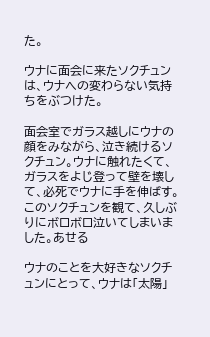た。

ウナに面会に来たソクチュンは、ウナへの変わらない気持ちをぶつけた。

面会室でガラス越しにウナの顔をみながら、泣き続けるソクチュン。ウナに触れたくて、ガラスをよじ登って壁を壊して、必死でウナに手を伸ばす。このソクチュンを観て、久しぶりにボロボロ泣いてしまいました。あせる

ウナのことを大好きなソクチュンにとって、ウナは「太陽」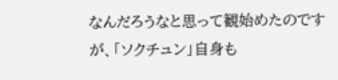なんだろうなと思って観始めたのですが、「ソクチュン」自身も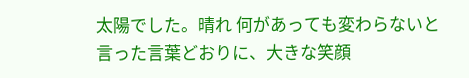太陽でした。晴れ 何があっても変わらないと言った言葉どおりに、大きな笑顔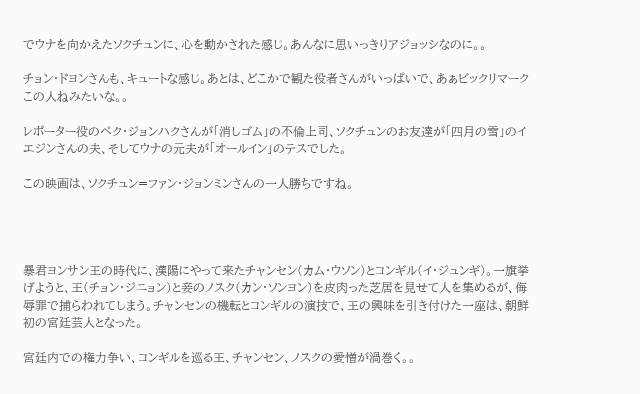でウナを向かえたソクチュンに、心を動かされた感じ。あんなに思いっきりアジョッシなのに。。

チョン・ドヨンさんも、キュートな感じ。あとは、どこかで観た役者さんがいっぱいで、あぁビックリマークこの人ねみたいな。。

レポーター役のペク・ジョンハクさんが「消しゴム」の不倫上司、ソクチュンのお友達が「四月の雪」のイエジンさんの夫、そしてウナの元夫が「オールイン」のテスでした。

この映画は、ソクチュン=ファン・ジョンミンさんの一人勝ちですね。




暴君ヨンサン王の時代に、漢陽にやって来たチャンセン(カム・ウソン)とコンギル(イ・ジュンギ)。一旗挙げようと、王(チョン・ジニョン)と妾のノスク(カン・ソンヨン)を皮肉った芝居を見せて人を集めるが、侮辱罪で捕らわれてしまう。チャンセンの機転とコンギルの演技で、王の興味を引き付けた一座は、朝鮮初の宮廷芸人となった。

宮廷内での権力争い、コンギルを巡る王、チャンセン、ノスクの愛憎が渦巻く。。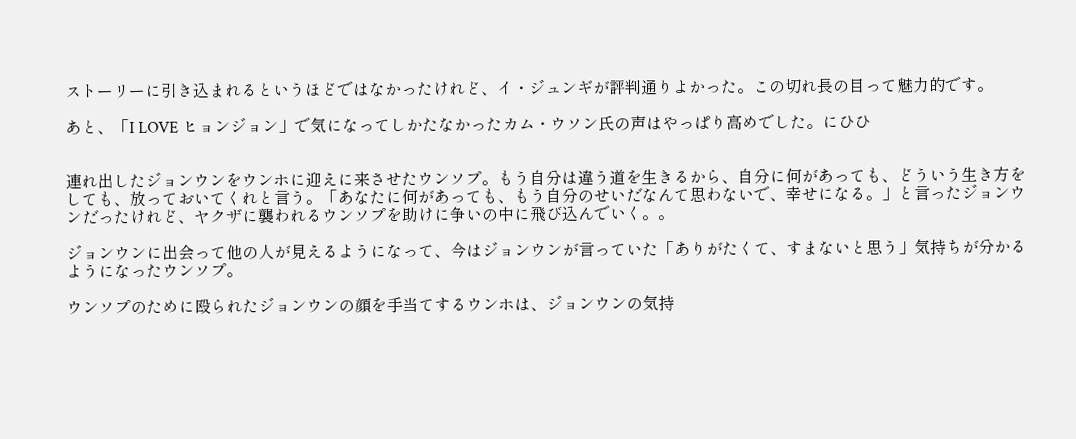ストーリーに引き込まれるというほどではなかったけれど、イ・ジュンギが評判通りよかった。この切れ長の目って魅力的です。

あと、「I LOVE ヒョンジョン」で気になってしかたなかったカム・ウソン氏の声はやっぱり高めでした。にひひ


連れ出したジョンウンをウンホに迎えに来させたウンソプ。もう自分は違う道を生きるから、自分に何があっても、どういう生き方をしても、放っておいてくれと言う。「あなたに何があっても、もう自分のせいだなんて思わないで、幸せになる。」と言ったジョンウンだったけれど、ヤクザに襲われるウンソプを助けに争いの中に飛び込んでいく。。

ジョンウンに出会って他の人が見えるようになって、今はジョンウンが言っていた「ありがたくて、すまないと思う」気持ちが分かるようになったウンソプ。

ウンソプのために殴られたジョンウンの顔を手当てするウンホは、ジョンウンの気持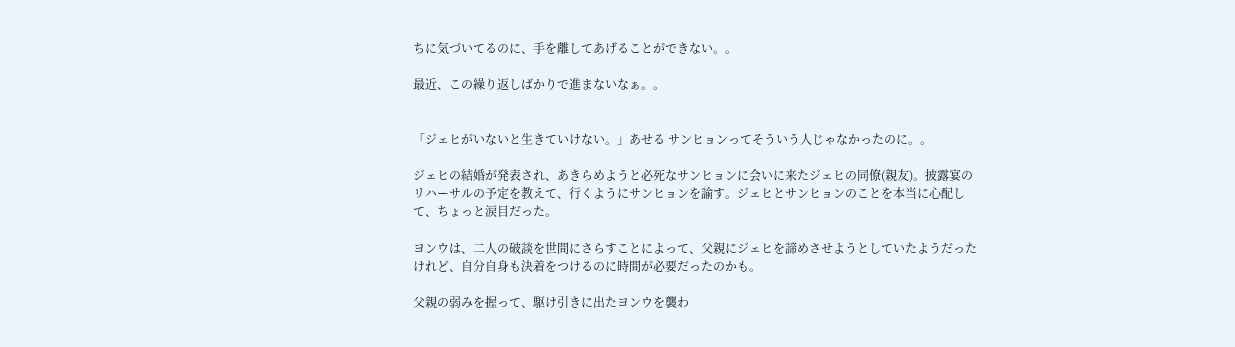ちに気づいてるのに、手を離してあげることができない。。

最近、この繰り返しばかりで進まないなぁ。。


「ジェヒがいないと生きていけない。」あせる サンヒョンってそういう人じゃなかったのに。。

ジェヒの結婚が発表され、あきらめようと必死なサンヒョンに会いに来たジェヒの同僚(親友)。披露宴のリハーサルの予定を教えて、行くようにサンヒョンを諭す。ジェヒとサンヒョンのことを本当に心配して、ちょっと涙目だった。

ヨンウは、二人の破談を世間にさらすことによって、父親にジェヒを諦めさせようとしていたようだったけれど、自分自身も決着をつけるのに時間が必要だったのかも。

父親の弱みを握って、駆け引きに出たヨンウを襲わ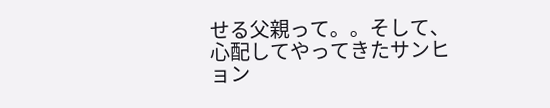せる父親って。。そして、心配してやってきたサンヒョン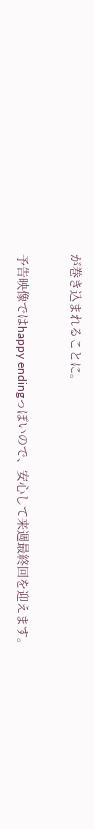が巻き込まれることに。

予告映像ではhappy endingっぽいので、安心して来週最終回を迎えます。